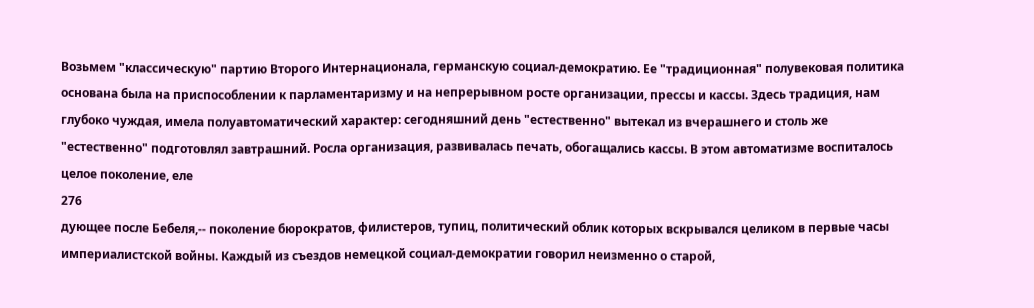Возьмем "классическую" партию Второго Интернационала, германскую социал-демократию. Ее "традиционная" полувековая политика основана была на приспособлении к парламентаризму и на непрерывном росте организации, прессы и кассы. Здесь традиция, нам глубоко чуждая, имела полуавтоматический характер: сегодняшний день "естественно" вытекал из вчерашнего и столь же "естественно" подготовлял завтрашний. Росла организация, развивалась печать, обогащались кассы. В этом автоматизме воспиталось целое поколение, еле
276
дующее после Бебеля,-- поколение бюрократов, филистеров, тупиц, политический облик которых вскрывался целиком в первые часы империалистской войны. Каждый из съездов немецкой социал-демократии говорил неизменно о старой,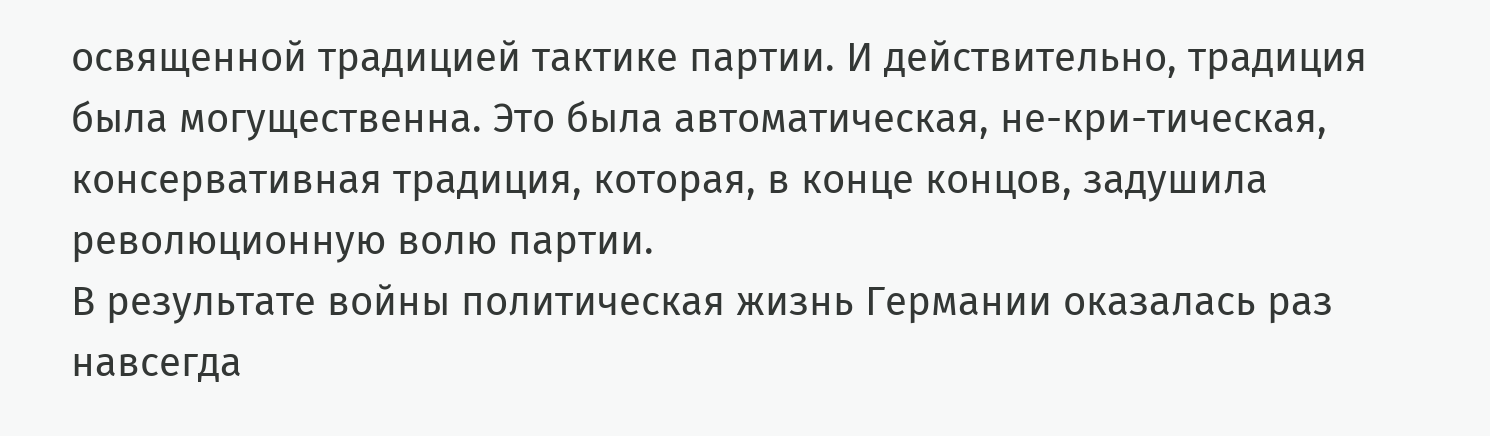освященной традицией тактике партии. И действительно, традиция была могущественна. Это была автоматическая, не-кри-тическая, консервативная традиция, которая, в конце концов, задушила революционную волю партии.
В результате войны политическая жизнь Германии оказалась раз навсегда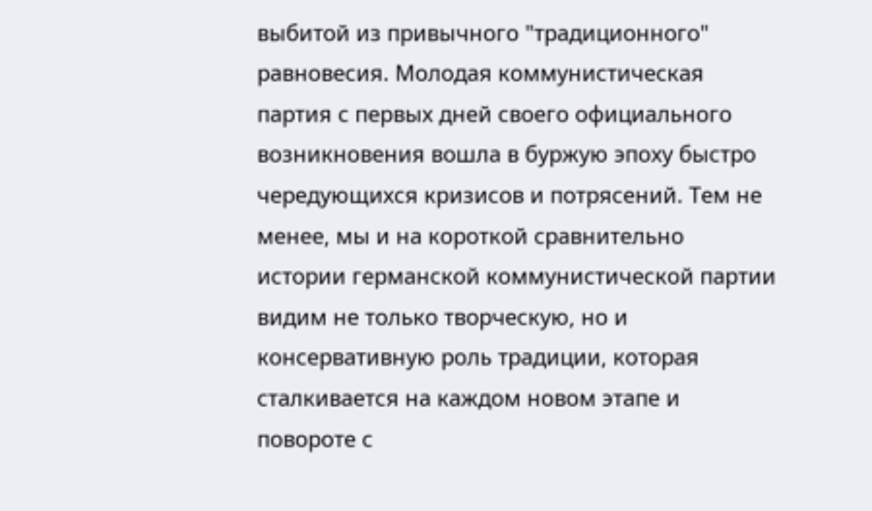выбитой из привычного "традиционного" равновесия. Молодая коммунистическая партия с первых дней своего официального возникновения вошла в буржую эпоху быстро чередующихся кризисов и потрясений. Тем не менее, мы и на короткой сравнительно истории германской коммунистической партии видим не только творческую, но и консервативную роль традиции, которая сталкивается на каждом новом этапе и повороте с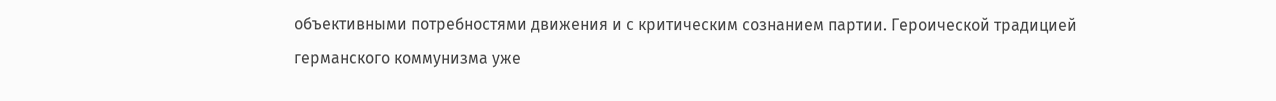объективными потребностями движения и с критическим сознанием партии. Героической традицией германского коммунизма уже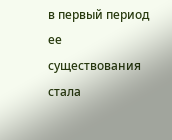в первый период ее существования стала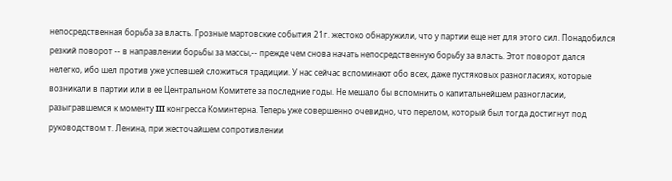непосредственная борьба за власть. Грозные мартовские события 21г. жестоко обнаружили, что у партии еще нет для этого сил. Понадобился резкий поворот -- в направлении борьбы за массы,-- прежде чем снова начать непосредственную борьбу за власть. Этот поворот дался нелегко, ибо шел против уже успевшей сложиться традиции. У нас сейчас вспоминают обо всех, даже пустяковых разногласиях, которые возникали в партии или в ее Центральном Комитете за последние годы. Не мешало бы вспомнить о капитальнейшем разногласии, разыгравшемся к моменту III конгресса Коминтерна. Теперь уже совершенно очевидно, что перелом, который был тогда достигнут под руководством т. Ленина, при жесточайшем сопротивлении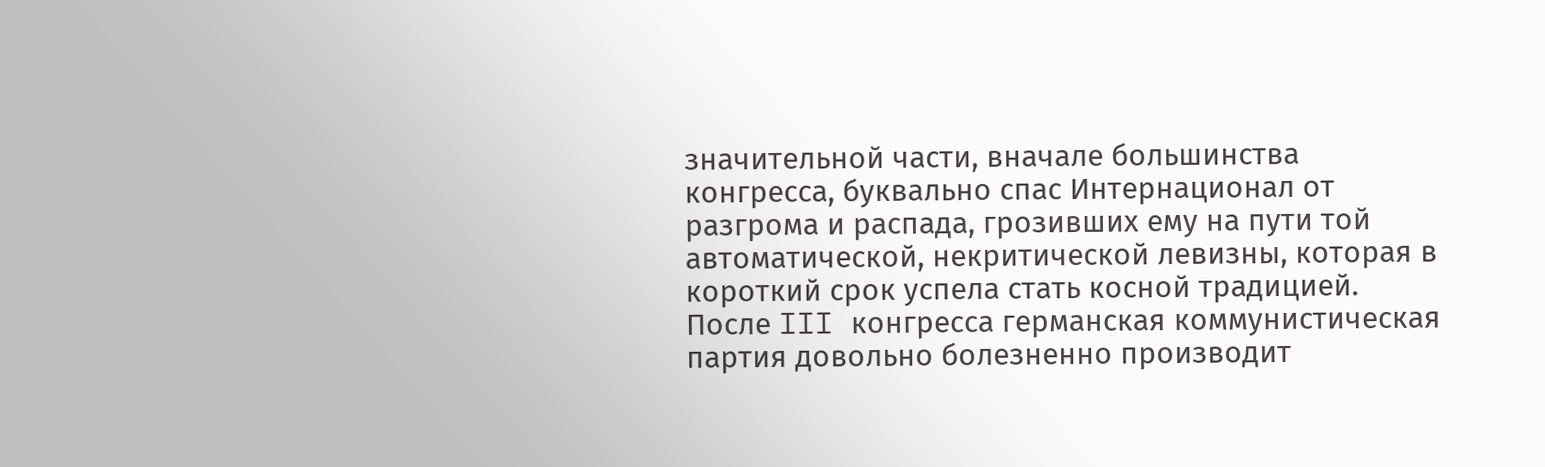значительной части, вначале большинства конгресса, буквально спас Интернационал от разгрома и распада, грозивших ему на пути той автоматической, некритической левизны, которая в короткий срок успела стать косной традицией.
После III конгресса германская коммунистическая партия довольно болезненно производит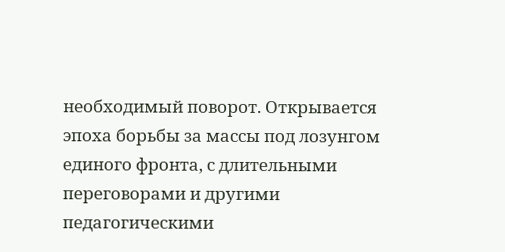необходимый поворот. Открывается эпоха борьбы за массы под лозунгом единого фронта, с длительными переговорами и другими педагогическими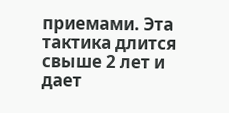приемами. Эта тактика длится свыше 2 лет и дает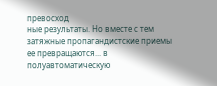превосход
ные результаты. Но вместе с тем затяжные пропагандистские приемы ее превращаются... в полуавтоматическую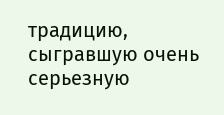традицию, сыгравшую очень серьезную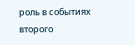роль в событиях второго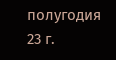полугодия 23 г.